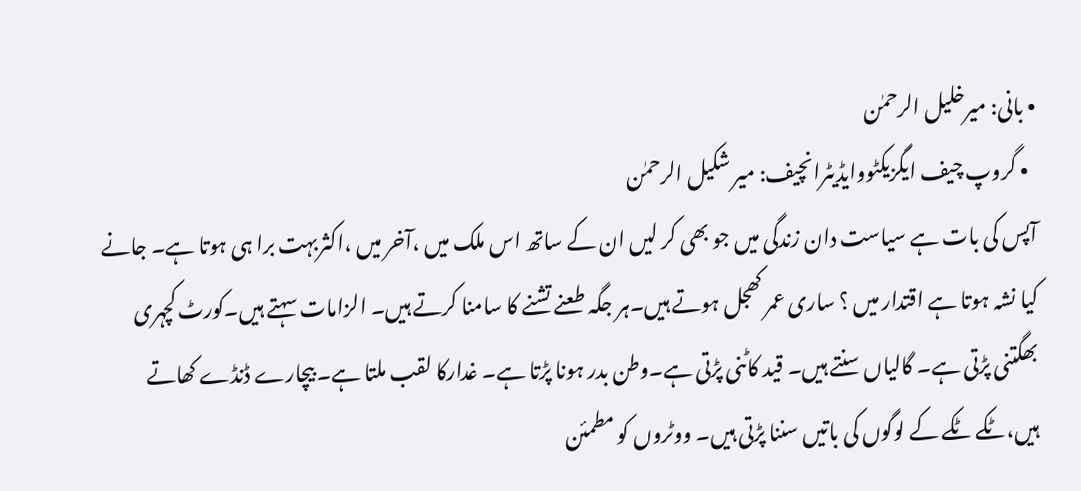• بانی: میرخلیل الرحمٰن
  • گروپ چیف ایگزیکٹووایڈیٹرانچیف: میر شکیل الرحمٰن
آپس کی بات ہے سیاست دان زندگی میں جو بھی کر لیں ان کے ساتھ اس ملک میں ،آخر میں ،اکثربہت برا ہی ہوتا ہے۔ جانے کیا نشہ ہوتا ہے اقتدار میں ؟ ساری عمر کھجل ہوتے ہیں۔ہر جگہ طعنے تشنے کا سامنا کرتے ہیں۔ الزامات سہتے ہیں۔کورٹ کچہری بھگتنی پڑتی ہے۔ گالیاں سنتے ہیں۔ قید کاٹنی پڑتی ہے۔وطن بدر ہونا پڑتا ہے۔ غدارکا لقب ملتا ہے۔ بیچارے ڈنڈے کھاتے ہیں،ٹکے ٹکے کے لوگوں کی باتیں سننا پڑتی ہیں۔ ووٹروں کو مطمئن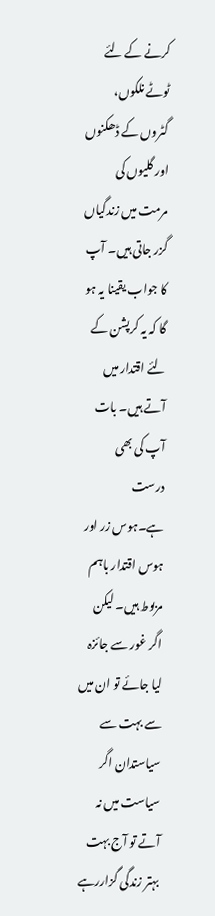کرنے کے لئے ٹوٹے نلکوں، گٹروں کے ڈھکنوں اور گلیوں کی مرمت میں زندگیاں گزر جاتی ہیں۔ آپ کا جواب یقینا یہ ہو گا کہ یہ کرپشن کے لئے اقتدار میں آتے ہیں۔ بات آپ کی بھی درست ہے۔ہوس زر اور ہوس اقتدار باہم مربوط ہیں۔ لیکن اگر غور سے جائزہ لیا جائے تو ان میں سے بہت سے سیاستدان اگر سیاست میں نہ آتے تو آج بہت بہتر زندگی گزاررہے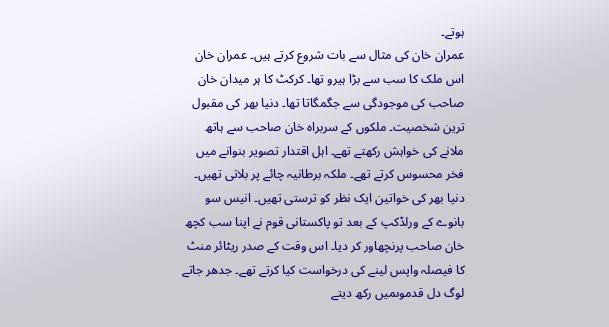ہوتے۔
عمران خان کی مثال سے بات شروع کرتے ہیں۔ عمران خان اس ملک کا سب سے بڑا ہیرو تھا۔ کرکٹ کا ہر میدان خان صاحب کی موجودگی سے جگمگاتا تھا۔ دنیا بھر کی مقبول ترین شخصیت۔ ملکوں کے سربراہ خان صاحب سے ہاتھ ملانے کی خواہش رکھتے تھے۔ اہل اقتدار تصویر بنوانے میں فخر محسوس کرتے تھے۔ ملکہ برطانیہ چائے پر بلاتی تھیں۔ دنیا بھر کی خواتین ایک نظر کو ترستی تھیں۔ انیس سو بانوے کے ورلڈکپ کے بعد تو پاکستانی قوم نے اپنا سب کچھ خان صاحب پرنچھاور کر دیا۔ اس وقت کے صدر ریٹائر منٹ کا فیصلہ واپس لینے کی درخواست کیا کرتے تھے۔ جدھر جاتے لوگ دل قدموںمیں رکھ دیتے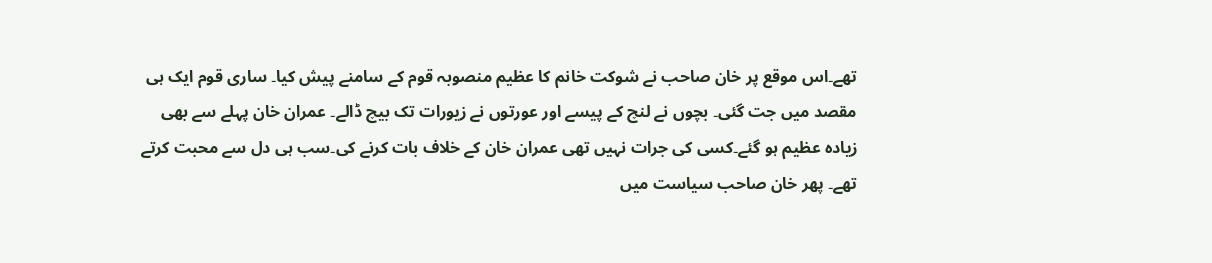تھے۔اس موقع پر خان صاحب نے شوکت خانم کا عظیم منصوبہ قوم کے سامنے پیش کیا۔ ساری قوم ایک ہی مقصد میں جت گئی۔ بچوں نے لنچ کے پیسے اور عورتوں نے زیورات تک بیچ ڈالے۔ عمران خان پہلے سے بھی زیادہ عظیم ہو گئے۔کسی کی جرات نہیں تھی عمران خان کے خلاف بات کرنے کی۔سب ہی دل سے محبت کرتے تھے۔ پھر خان صاحب سیاست میں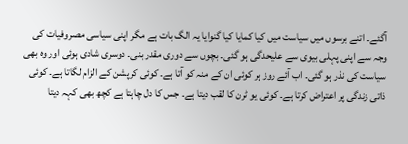آگئے۔ اتنے برسوں میں سیاست میں کیا کمایا کیا گنوایا یہ الگ بات ہے مگر اپنی سیاسی مصروفیات کی وجہ سے اپنی پہلی بیوی سے علیحدگی ہو گئی۔ بچوں سے دوری مقدر بنی۔ دوسری شادی ہوئی اور وہ بھی سیاست کی نذر ہو گئی۔ اب آئے روز ہر کوئی ان کے منہ کو آتا ہے۔ کوئی کرپشن کے الزام لگاتا ہے۔ کوئی ذاتی زندگی پر اعتراض کرتا ہے۔ کوئی یو ٹرن کا لقب دیتا ہے۔ جس کا دل چاہتا ہے کچھ بھی کہہ دیتا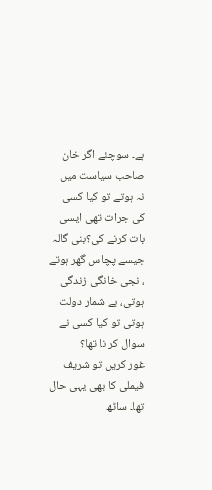ہے۔ سوچئے اگر خان صاحب سیاست میں نہ ہوتے تو کیا کسی کی جرات تھی ایسی بات کرنے کی؟بنی گالہ جیسے پچاس گھر ہوتے ، نجی خانگی زندگی ہوتی، بے شمار دولت ہوتی تو کیا کسی نے سوال کر نا تھا؟
غور کریں تو شریف فیملی کا بھی یہی حال تھا۔ ساٹھ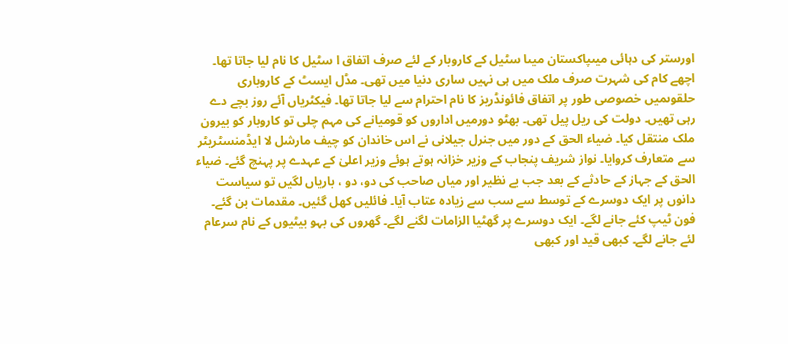اورستر کی دہائی میںپاکستان میںا سٹیل کے کاروبار کے لئے صرف اتفاق ا سٹیل کا نام لیا جاتا تھا۔ اچھے کام کی شہرت صرف ملک میں ہی نہیں ساری دنیا میں تھی۔ مڈل ایسٹ کے کاروباری حلقوںمیں خصوصی طور پر اتفاق فائونڈریز کا نام احترام سے لیا جاتا تھا۔ فیکٹریاں آئے روز بچے دے رہی تھیں۔ دولت کی ریل پیل تھی۔ بھٹو دورمیں اداروں کو قومیانے کی مہم چلی تو کاروبار کو بیرون ملک منتقل کیا۔ ضیاء الحق کے دور میں جنرل جیلانی نے اس خاندان کو چیف مارشل لا ایڈمنسٹریٹر سے متعارف کروایا۔ نواز شریف پنجاب کے وزیر خزانہ ہوتے ہوئے وزیر اعلیٰ کے عہدے پر پہنچ گئے۔ ضیاء الحق کے جہاز کے حادثے کے بعد جب بے نظیر اور میاں صاحب کی دو، دو ، باریاں لگیں تو سیاست دانوں پر ایک دوسرے کے توسط سے سب سے زیادہ عتاب آیا۔ فائلیں کھل گئیں۔ مقدمات بن گئے۔ فون ٹیپ کئے جانے لگے۔ ایک دوسرے پر گھٹیا الزامات لگنے لگے۔ گھروں کی بہو بیٹیوں کے نام سرعام لئے جانے لگے۔ کبھی قید اور کبھی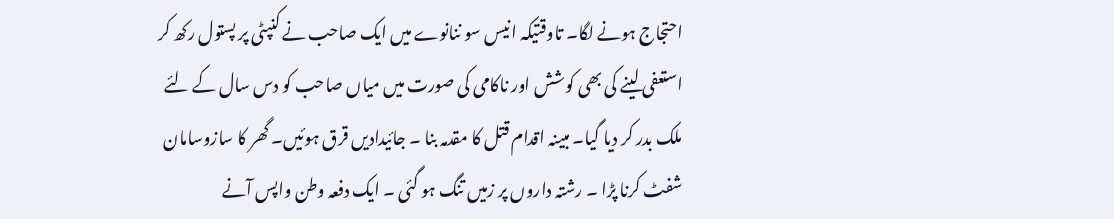احتجاج ہونے لگا۔ تاوقتیکہ انیس سو ننانوے میں ایک صاحب نے کنپٹی پر پستول رکھ کر استعفی لینے کی بھی کوشش اور ناکامی کی صورت میں میاں صاحب کو دس سال کے لئے ملک بدر کر دیا گیا۔ مبینہ اقدام قتل کا مقدمہ بنا ۔ جائیدادیں قرق ہوئیں۔ گھر کا سازوسامان شفٹ کرنا پڑا ۔ رشتہ داروں پر زمیں تنگ ہو گئی ۔ ایک دفعہ وطن واپس آنے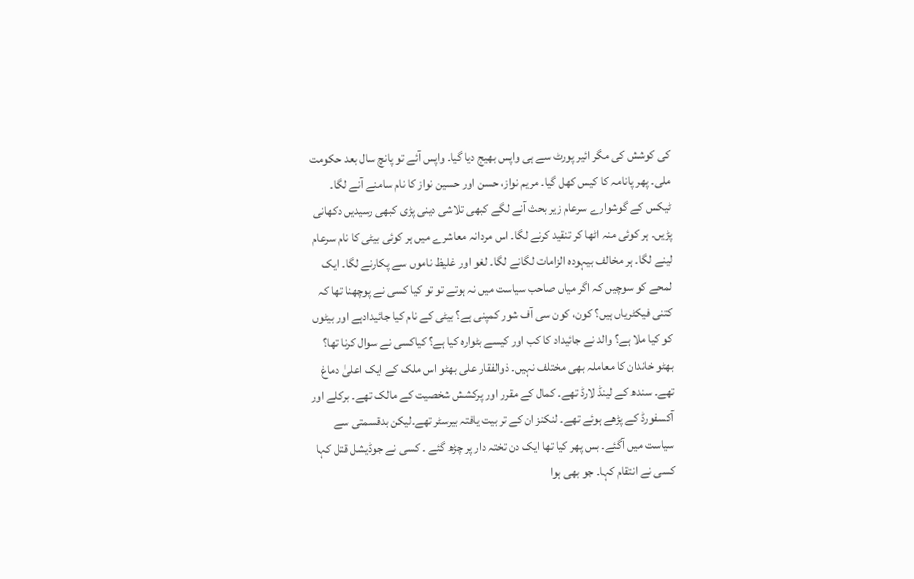کی کوشش کی مگر ائیر پورٹ سے ہی واپس بھیج دیا گیا۔ واپس آئے تو پانچ سال بعد حکومت ملی۔ پھر پانامہ کا کیس کھل گیا۔ مریم نواز، حسن اور حسین نواز کا نام سامنے آنے لگا۔ ٹیکس کے گوشوارے سرعام زیر بحث آنے لگے کبھی تلاشی دینی پڑی کبھی رسیدیں دکھانی پڑیں۔ ہر کوئی منہ اٹھا کر تنقید کرنے لگا۔ اس مردانہ معاشرے میں ہر کوئی بیٹی کا نام سرعام لینے لگا۔ ہر مخالف بیہودہ الزامات لگانے لگا۔ لغو اور غلیظ ناموں سے پکارنے لگا۔ ایک لمحے کو سوچیں کہ اگر میاں صاحب سیاست میں نہ ہوتے تو تو کیا کسی نے پوچھنا تھا کہ کتنی فیکٹریاں ہیں؟ کون، کون سی آف شور کمپنی ہے؟ بیٹی کے نام کیا جائیدادہے اور بیٹوں کو کیا ملا ہے؟ والد نے جائیداد کا کب اور کیسے بٹوارہ کیا ہے؟ کیاکسی نے سوال کرنا تھا؟
بھٹو خاندان کا معاملہ بھی مختلف نہیں۔ ذوالفقار علی بھٹو اس ملک کے ایک اعلیٰ دماغ تھے۔ سندھ کے لینڈ لارڈ تھے۔ کمال کے مقرر اور پرکشش شخصیت کے مالک تھے۔ برکلے اور آکسفورڈ کے پڑھے ہوئے تھے۔ لنکنز ان کے تر بیت یافتہ بیرسٹر تھے۔لیکن بدقسمتی سے سیاست میں آگئے۔ بس پھر کیا تھا ایک دن تختہ دار پر چڑھ گئے ۔ کسی نے جوڈیشل قتل کہا کسی نے انتقام کہا۔ جو بھی ہوا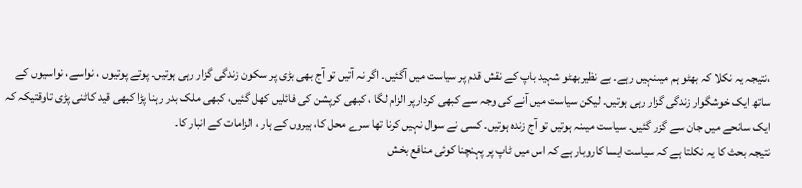،نتیجہ یہ نکلا کہ بھٹو ہم میںنہیں رہے۔ بے نظیربھٹو شہید باپ کے نقش قدم پر سیاست میں آگئیں۔ اگر نہ آتیں تو آج بھی بڑی پر سکون زندگی گزار رہی ہوتیں۔ پوتے پوتیوں ، نواسے، نواسیوں کے ساتھ ایک خوشگوار زندگی گزار رہی ہوتیں۔ لیکن سیاست میں آنے کی وجہ سے کبھی کردارپر الزام لگا ، کبھی کرپشن کی فائلیں کھل گئیں، کبھی ملک بدر رہنا پڑا کبھی قید کاٹنی پڑی تاوقتیکہ کہ ایک سانحے میں جان سے گزر گئیں۔ سیاست میںنہ ہوتیں تو آج زندہ ہوتیں۔ کسی نے سوال نہیں کرنا تھا سرے محل کا، ہیروں کے ہار ، الزامات کے انبار کا۔
نتیجہ بحث کا یہ نکلتا ہے کہ سیاست ایسا کاروبار ہے کہ اس میں ٹاپ پر پہنچنا کوئی منافع بخش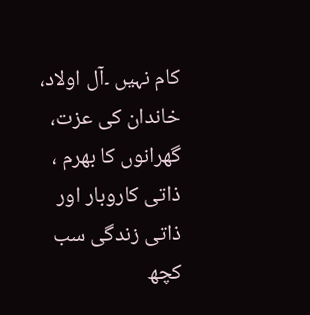کام نہیں ۔آل اولاد، خاندان کی عزت، گھرانوں کا بھرم ، ذاتی کاروبار اور ذاتی زندگی سب کچھ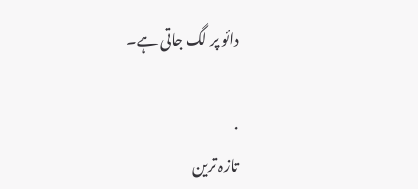دائو پر لگ جاتی ہے۔

.
تازہ ترین